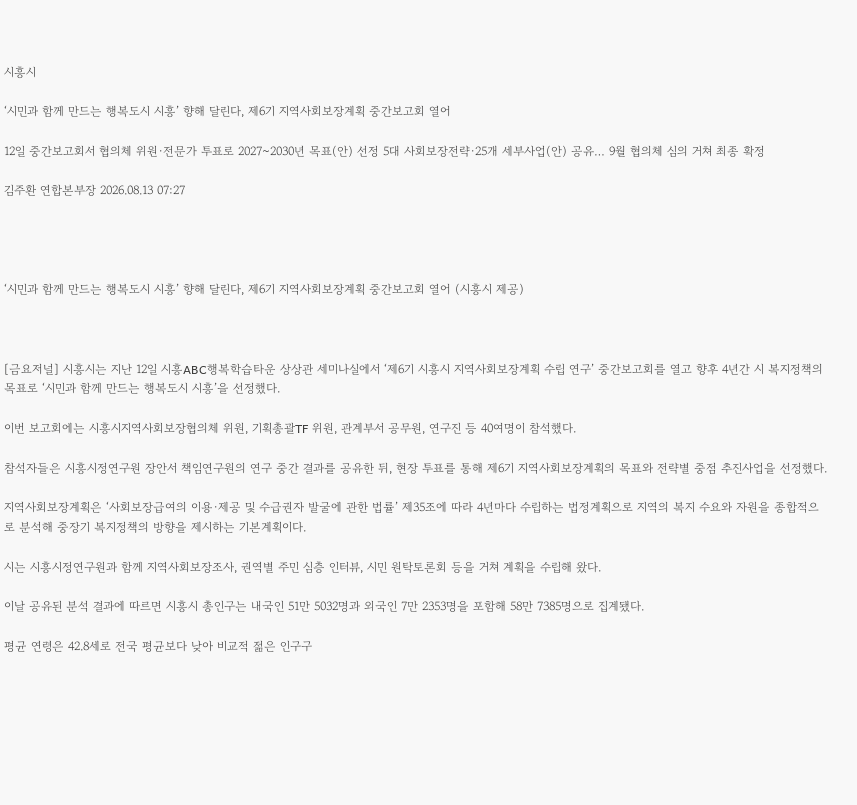시흥시

‘시민과 함께 만드는 행복도시 시흥’ 향해 달린다, 제6기 지역사회보장계획 중간보고회 열어

12일 중간보고회서 협의체 위원·전문가 투표로 2027~2030년 목표(안) 선정 5대 사회보장전략·25개 세부사업(안) 공유… 9월 협의체 심의 거쳐 최종 확정

김주환 연합본부장 2026.08.13 07:27




‘시민과 함께 만드는 행복도시 시흥’ 향해 달린다, 제6기 지역사회보장계획 중간보고회 열어 (시흥시 제공)



[금요저널] 시흥시는 지난 12일 시흥ABC행복학습타운 상상관 세미나실에서 ‘제6기 시흥시 지역사회보장계획 수립 연구’ 중간보고회를 열고 향후 4년간 시 복지정책의 목표로 ‘시민과 함께 만드는 행복도시 시흥’을 선정했다.

이번 보고회에는 시흥시지역사회보장협의체 위원, 기획총괄TF 위원, 관계부서 공무원, 연구진 등 40여명이 참석했다.

참석자들은 시흥시정연구원 장안서 책임연구원의 연구 중간 결과를 공유한 뒤, 현장 투표를 통해 제6기 지역사회보장계획의 목표와 전략별 중점 추진사업을 선정했다.

지역사회보장계획은 ‘사회보장급여의 이용·제공 및 수급권자 발굴에 관한 법률’ 제35조에 따라 4년마다 수립하는 법정계획으로 지역의 복지 수요와 자원을 종합적으로 분석해 중장기 복지정책의 방향을 제시하는 기본계획이다.

시는 시흥시정연구원과 함께 지역사회보장조사, 권역별 주민 심층 인터뷰, 시민 원탁토론회 등을 거쳐 계획을 수립해 왔다.

이날 공유된 분석 결과에 따르면 시흥시 총인구는 내국인 51만 5032명과 외국인 7만 2353명을 포함해 58만 7385명으로 집계됐다.

평균 연령은 42.8세로 전국 평균보다 낮아 비교적 젊은 인구구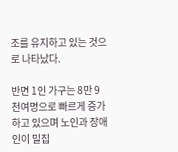조를 유지하고 있는 것으로 나타났다.

반면 1인 가구는 8만 9천여명으로 빠르게 증가하고 있으며 노인과 장애인이 밀집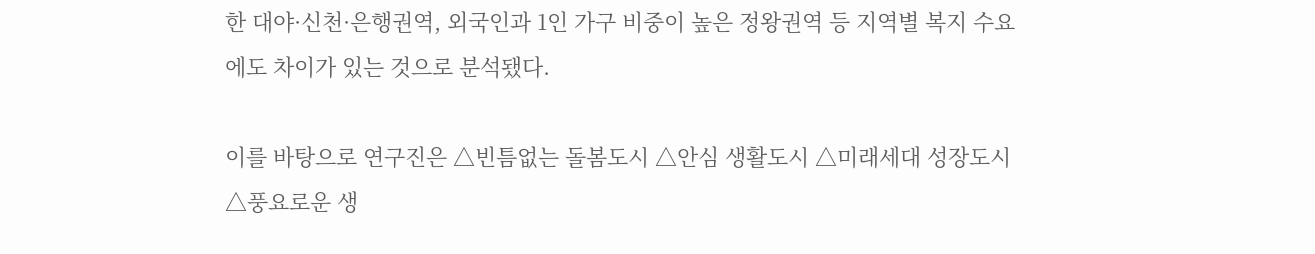한 대야·신천·은행권역, 외국인과 1인 가구 비중이 높은 정왕권역 등 지역별 복지 수요에도 차이가 있는 것으로 분석됐다.

이를 바탕으로 연구진은 △빈틈없는 돌봄도시 △안심 생활도시 △미래세대 성장도시 △풍요로운 생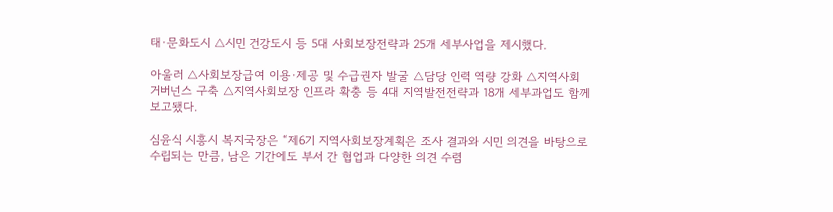태·문화도시 △시민 건강도시 등 5대 사회보장전략과 25개 세부사업을 제시했다.

아울러 △사회보장급여 이용·제공 및 수급권자 발굴 △담당 인력 역량 강화 △지역사회 거버넌스 구축 △지역사회보장 인프라 확충 등 4대 지역발전전략과 18개 세부과업도 함께 보고됐다.

심윤식 시흥시 복지국장은 “제6기 지역사회보장계획은 조사 결과와 시민 의견을 바탕으로 수립되는 만큼, 남은 기간에도 부서 간 협업과 다양한 의견 수렴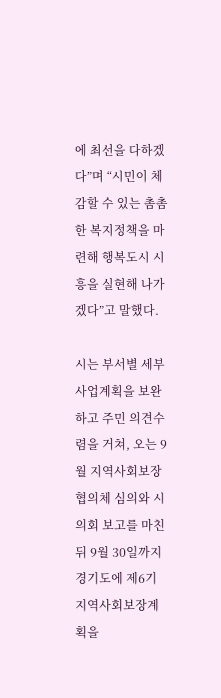에 최선을 다하겠다”며 “시민이 체감할 수 있는 촘촘한 복지정책을 마련해 행복도시 시흥을 실현해 나가겠다”고 말했다.

시는 부서별 세부사업계획을 보완하고 주민 의견수렴을 거쳐, 오는 9월 지역사회보장협의체 심의와 시의회 보고를 마친 뒤 9월 30일까지 경기도에 제6기 지역사회보장계획을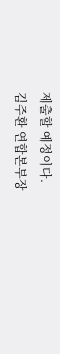제출할 예정이다.
김주환 연합본부장